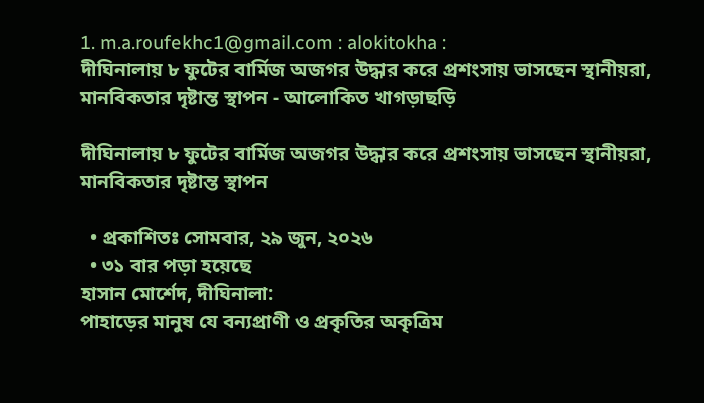1. m.a.roufekhc1@gmail.com : alokitokha :
দীঘিনালায় ৮ ফুটের বার্মিজ অজগর উদ্ধার করে প্রশংসায় ভাসছেন স্থানীয়রা, মানবিকতার দৃষ্টান্ত স্থাপন - আলোকিত খাগড়াছড়ি

দীঘিনালায় ৮ ফুটের বার্মিজ অজগর উদ্ধার করে প্রশংসায় ভাসছেন স্থানীয়রা, মানবিকতার দৃষ্টান্ত স্থাপন

  • প্রকাশিতঃ সোমবার, ২৯ জুন, ২০২৬
  • ৩১ বার পড়া হয়েছে
হাসান মোর্শেদ, দীঘিনালা:
পাহাড়ের মানুষ যে বন্যপ্রাণী ও প্রকৃতির অকৃত্রিম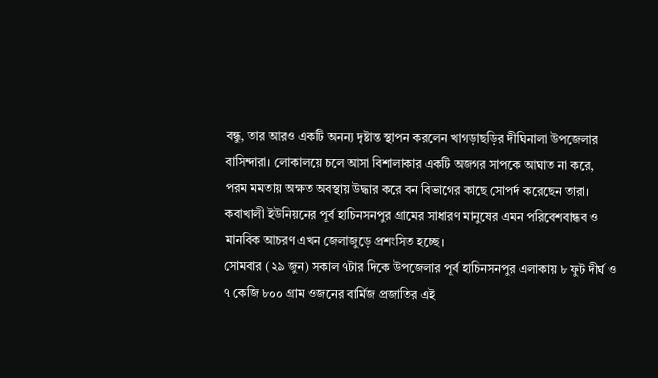বন্ধু, তার আরও একটি অনন্য দৃষ্টান্ত স্থাপন করলেন খাগড়াছড়ির দীঘিনালা উপজেলার বাসিন্দারা। লোকালয়ে চলে আসা বিশালাকার একটি অজগর সাপকে আঘাত না করে, পরম মমতায় অক্ষত অবস্থায় উদ্ধার করে বন বিভাগের কাছে সোপর্দ করেছেন তারা। কবাখালী ইউনিয়নের পূর্ব হাচিনসনপুর গ্রামের সাধারণ মানুষের এমন পরিবেশবান্ধব ও মানবিক আচরণ এখন জেলাজুড়ে প্রশংসিত হচ্ছে।
সোমবার (২৯ জুন) সকাল ৭টার দিকে উপজেলার পূর্ব হাচিনসনপুর এলাকায় ৮ ফুট দীর্ঘ ও ৭ কেজি ৮০০ গ্রাম ওজনের বার্মিজ প্রজাতির এই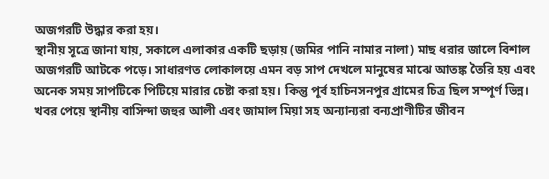অজগরটি উদ্ধার করা হয়।
স্থানীয় সূত্রে জানা যায়, সকালে এলাকার একটি ছড়ায় (জমির পানি নামার নালা) মাছ ধরার জালে বিশাল অজগরটি আটকে পড়ে। সাধারণত লোকালয়ে এমন বড় সাপ দেখলে মানুষের মাঝে আতঙ্ক তৈরি হয় এবং অনেক সময় সাপটিকে পিটিয়ে মারার চেষ্টা করা হয়। কিন্তু পূর্ব হাচিনসনপুর গ্রামের চিত্র ছিল সম্পূর্ণ ভিন্ন।
খবর পেয়ে স্থানীয় বাসিন্দা জহুর আলী এবং জামাল মিয়া সহ অন্যান্যরা বন্যপ্রাণীটির জীবন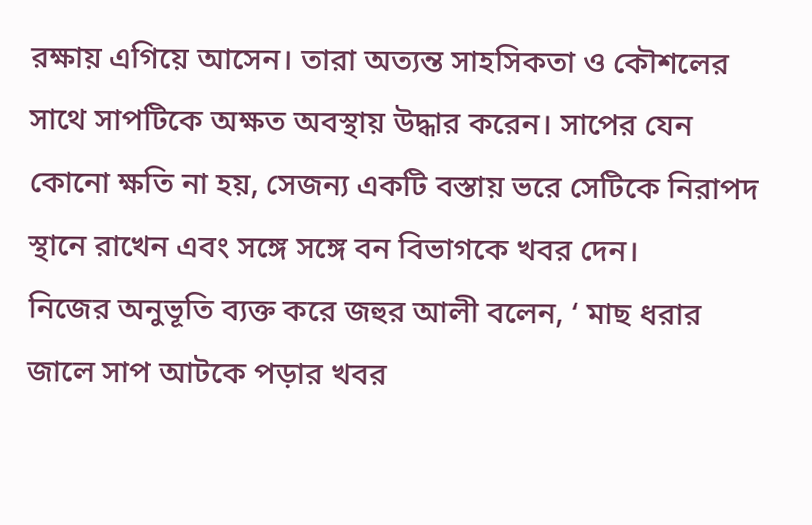রক্ষায় এগিয়ে আসেন। তারা অত্যন্ত সাহসিকতা ও কৌশলের সাথে সাপটিকে অক্ষত অবস্থায় উদ্ধার করেন। সাপের যেন কোনো ক্ষতি না হয়, সেজন্য একটি বস্তায় ভরে সেটিকে নিরাপদ স্থানে রাখেন এবং সঙ্গে সঙ্গে বন বিভাগকে খবর দেন।
নিজের অনুভূতি ব্যক্ত করে জহুর আলী বলেন, ‘ মাছ ধরার জালে সাপ আটকে পড়ার খবর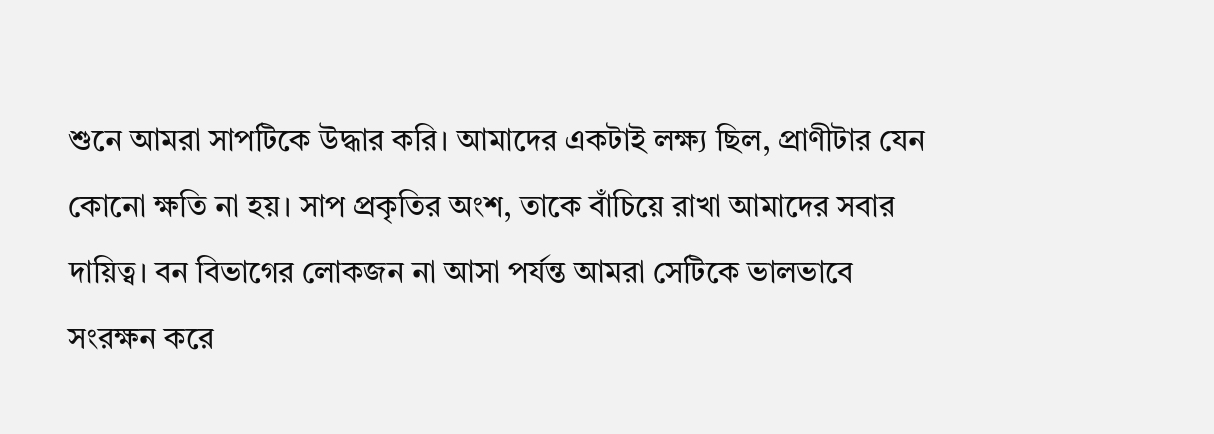শুনে আমরা সাপটিকে উদ্ধার করি। আমাদের একটাই লক্ষ্য ছিল, প্রাণীটার যেন কোনো ক্ষতি না হয়। সাপ প্রকৃতির অংশ, তাকে বাঁচিয়ে রাখা আমাদের সবার দায়িত্ব। বন বিভাগের লোকজন না আসা পর্যন্ত আমরা সেটিকে ভালভাবে সংরক্ষন করে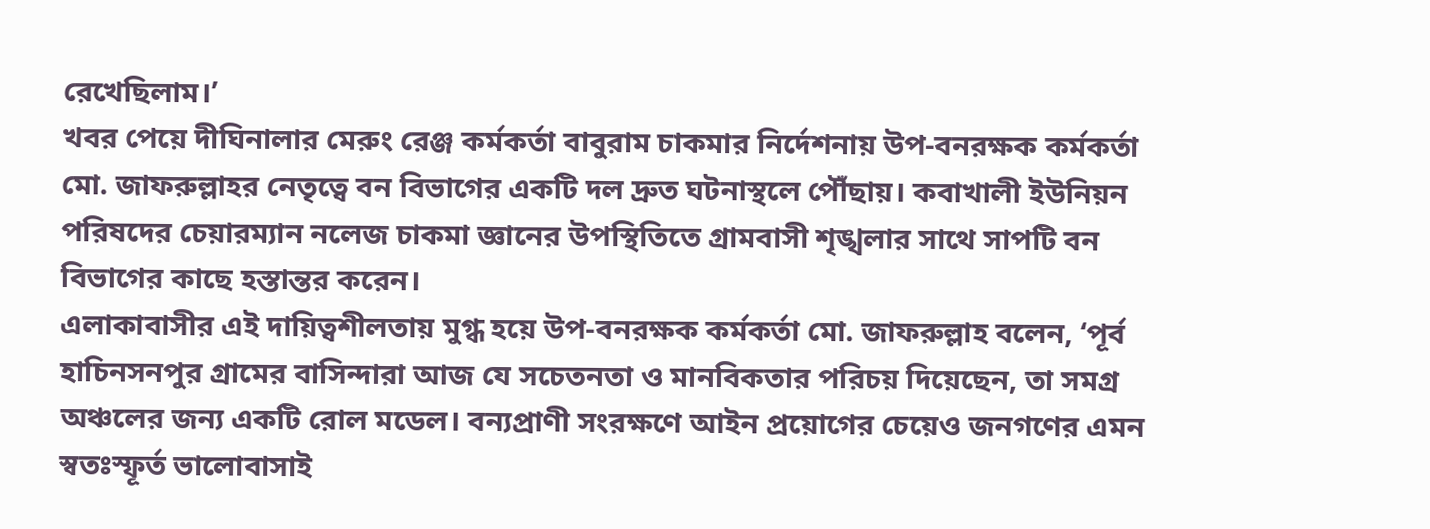রেখেছিলাম।’
খবর পেয়ে দীঘিনালার মেরুং রেঞ্জ কর্মকর্তা বাবুরাম চাকমার নির্দেশনায় উপ-বনরক্ষক কর্মকর্তা মো. জাফরুল্লাহর নেতৃত্বে বন বিভাগের একটি দল দ্রুত ঘটনাস্থলে পৌঁছায়। কবাখালী ইউনিয়ন পরিষদের চেয়ারম্যান নলেজ চাকমা জ্ঞানের উপস্থিতিতে গ্রামবাসী শৃঙ্খলার সাথে সাপটি বন বিভাগের কাছে হস্তান্তর করেন।
এলাকাবাসীর এই দায়িত্বশীলতায় মুগ্ধ হয়ে উপ-বনরক্ষক কর্মকর্তা মো. জাফরুল্লাহ বলেন, ‘পূর্ব হাচিনসনপুর গ্রামের বাসিন্দারা আজ যে সচেতনতা ও মানবিকতার পরিচয় দিয়েছেন, তা সমগ্র অঞ্চলের জন্য একটি রোল মডেল। বন্যপ্রাণী সংরক্ষণে আইন প্রয়োগের চেয়েও জনগণের এমন স্বতঃস্ফূর্ত ভালোবাসাই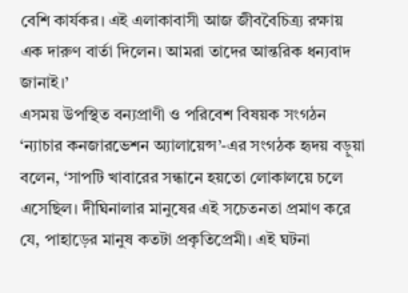বেশি কার্যকর। এই এলাকাবাসী আজ জীববৈচিত্র্য রক্ষায় এক দারুণ বার্তা দিলেন। আমরা তাদের আন্তরিক ধন্যবাদ জানাই।’
এসময় উপস্থিত বন্যপ্রাণী ও পরিবেশ বিষয়ক সংগঠন ‘ন্যাচার কনজারভেশন অ্যালায়েন্স’-এর সংগঠক হৃদয় বড়ুয়া বলেন, ‘সাপটি খাবারের সন্ধানে হয়তো লোকালয়ে চলে এসেছিল। দীঘিনালার মানুষের এই সচেতনতা প্রমাণ করে যে, পাহাড়ের মানুষ কতটা প্রকৃতিপ্রেমী। এই ঘটনা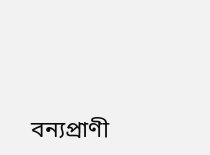বন্যপ্রাণী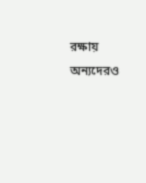রক্ষায় অন্যদেরও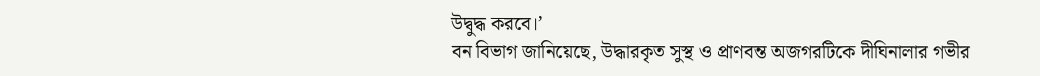উদ্বুদ্ধ করবে।’
বন বিভাগ জানিয়েছে, উদ্ধারকৃত সুস্থ ও প্রাণবন্ত অজগরটিকে দীঘিনালার গভীর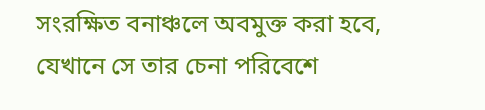সংরক্ষিত বনাঞ্চলে অবমুক্ত করা হবে, যেখানে সে তার চেনা পরিবেশে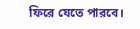ফিরে যেতে পারবে।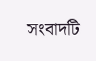সংবাদটি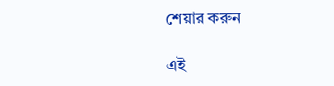শেয়ার করুন

এই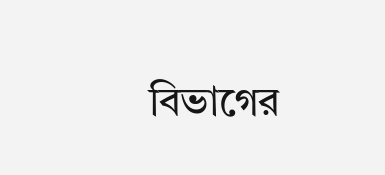বিভাগের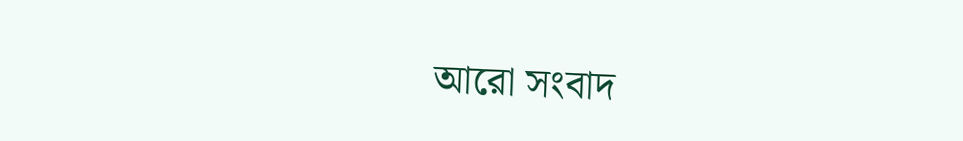আরো সংবাদ